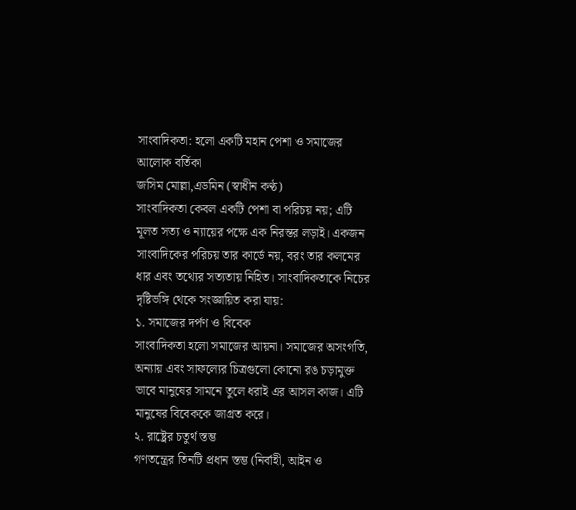সাংবাদিকতা: হলো একটি মহান পেশা ও সমাজের আলোক বর্তিকা
জসিম মোল্লা,এডমিন (স্বাধীন কণ্ঠ)
সাংবাদিকতা কেবল একটি পেশা বা পরিচয় নয়; এটি মূলত সত্য ও ন্যায়ের পক্ষে এক নিরন্তর লড়াই। একজন সাংবাদিকের পরিচয় তার কার্ডে নয়, বরং তার কলমের ধার এবং তথ্যের সত্যতায় নিহিত। সাংবাদিকতাকে নিচের দৃষ্টিভঙ্গি থেকে সংজ্ঞায়িত করা যায়:
১. সমাজের দর্পণ ও বিবেক
সাংবাদিকতা হলো সমাজের আয়না। সমাজের অসংগতি, অন্যায় এবং সাফল্যের চিত্রগুলো কোনো রঙ চড়ামুক্ত ভাবে মানুষের সামনে তুলে ধরাই এর আসল কাজ। এটি মানুষের বিবেককে জাগ্রত করে।
২. রাষ্ট্রের চতুর্থ স্তম্ভ
গণতন্ত্রের তিনটি প্রধান স্তম্ভ (নির্বাহী, আইন ও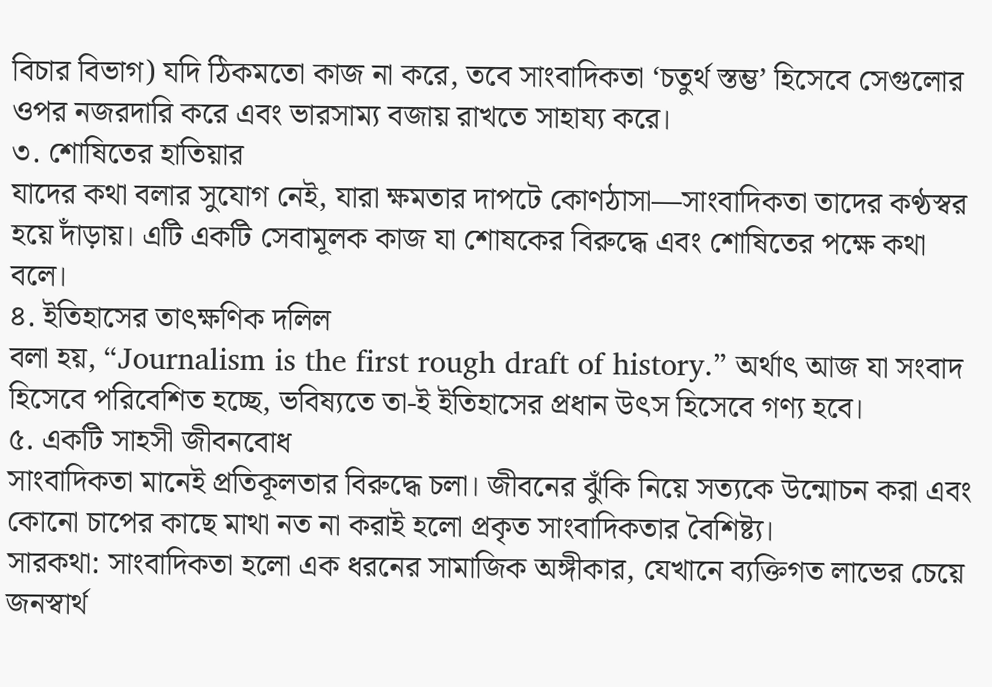বিচার বিভাগ) যদি ঠিকমতো কাজ না করে, তবে সাংবাদিকতা ‘চতুর্থ স্তম্ভ’ হিসেবে সেগুলোর ওপর নজরদারি করে এবং ভারসাম্য বজায় রাখতে সাহায্য করে।
৩. শোষিতের হাতিয়ার
যাদের কথা বলার সুযোগ নেই, যারা ক্ষমতার দাপটে কোণঠাসা—সাংবাদিকতা তাদের কণ্ঠস্বর হয়ে দাঁড়ায়। এটি একটি সেবামূলক কাজ যা শোষকের বিরুদ্ধে এবং শোষিতের পক্ষে কথা বলে।
৪. ইতিহাসের তাৎক্ষণিক দলিল
বলা হয়, “Journalism is the first rough draft of history.” অর্থাৎ আজ যা সংবাদ হিসেবে পরিবেশিত হচ্ছে, ভবিষ্যতে তা-ই ইতিহাসের প্রধান উৎস হিসেবে গণ্য হবে।
৫. একটি সাহসী জীবনবোধ
সাংবাদিকতা মানেই প্রতিকূলতার বিরুদ্ধে চলা। জীবনের ঝুঁকি নিয়ে সত্যকে উন্মোচন করা এবং কোনো চাপের কাছে মাথা নত না করাই হলো প্রকৃত সাংবাদিকতার বৈশিষ্ট্য।
সারকথা: সাংবাদিকতা হলো এক ধরনের সামাজিক অঙ্গীকার, যেখানে ব্যক্তিগত লাভের চেয়ে জনস্বার্থ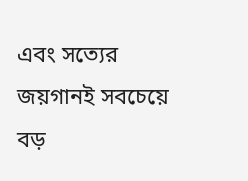এবং সত্যের জয়গানই সবচেয়ে বড়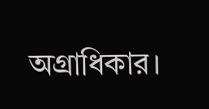অগ্রাধিকার।